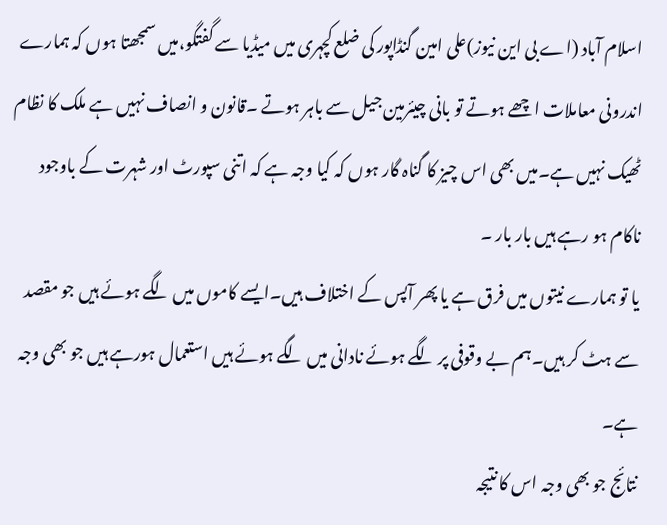اسلام آباد (اے بی این نیوز)علی امین گنڈاپور کی ضلع کچہری میں میڈیا سے گفتگو،میں سمجھتا ہوں کہ ہمارے اندرونی معاملات اچھے ہوتے تو بانی چیئرمین جیل سے باہر ہوتے ۔قانون و انصاف نہیں ہے ملک کا نظام ٹھیک نہیں ہے۔میں بھی اس چیز کا گناہ گار ہوں کہ کیا وجہ ہے کہ اتنی سپورٹ اور شہرت کے باوجود ناکام ہو رہے ہیں بار بار ۔
یا تو ہمارے نیتوں میں فرق ہے یا پھر آپس کے اختلاف ہیں۔ایسے کاموں میں لگے ہوئے ہیں جو مقصد سے ہٹ کر ہیں۔ہم بے وقوفی پر لگے ہوئے نادانی میں لگے ہوئے ہیں استعمال ہورہے ہیں جو بھی وجہ ہے۔
نتائج جو بھی وجہ اس کا نتیجہ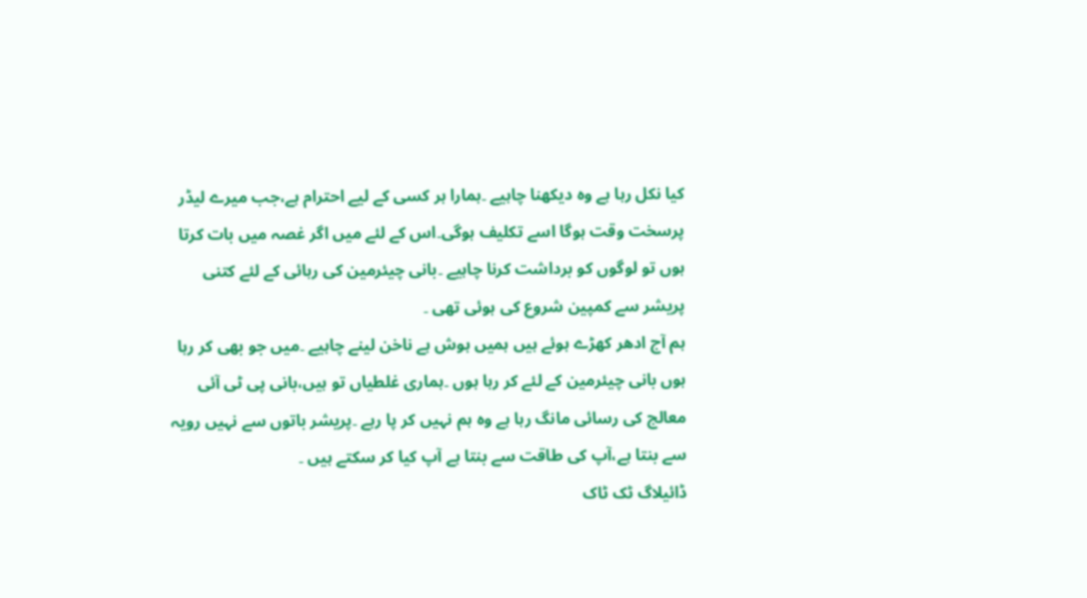کیا نکل رہا ہے وہ دیکھنا چاہیے ۔ہمارا ہر کسی کے لیے احترام ہے،جب میرے لیڈر پرسخت وقت ہوگا اسے تکلیف ہوگی۔اس کے لئے میں اگر غصہ میں بات کرتا ہوں تو لوگوں کو برداشت کرنا چاہیے ۔بانی چیئرمین کی رہائی کے لئے کتنی پریشر سے کمپین شروع کی ہوئی تھی ۔
ہم آج ادھر کھڑے ہوئے ہیں ہمیں ہوش ہے ناخن لینے چاہیے ۔میں جو بھی کر رہا ہوں بانی چیئرمین کے لئے کر رہا ہوں ۔ہماری غلطیاں تو ہیں،بانی پی ٹی آئی معالج کی رسائی مانگ رہا ہے وہ ہم نہیں کر پا رہے ۔پریشر باتوں سے نہیں رویہ سے بنتا ہے،آپ کی طاقت سے بنتا ہے آپ کیا کر سکتے ہیں ۔
ڈائیلاگ ٹک ٹاک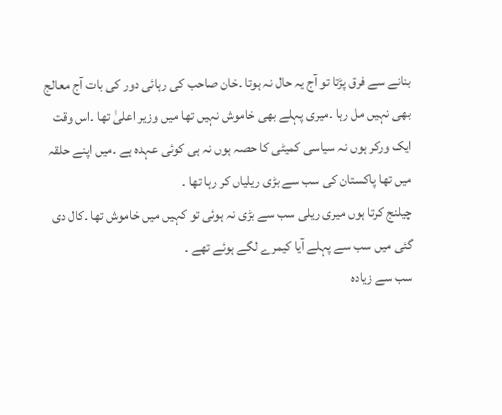بنانے سے فرق پڑتا تو آج یہ حال نہ ہوتا ۔خان صاحب کی رہائی دور کی بات آج معالج بھی نہیں مل رہا ۔میری پہلے بھی خاموش نہیں تھا میں وزیر اعلیٰ تھا ۔اس وقت ایک ورکر ہوں نہ سیاسی کمیٹی کا حصہ ہوں نہ ہی کوئی عہدہ ہے ۔میں اپنے حلقہ میں تھا پاکستان کی سب سے بڑی ریلیاں کر رہا تھا ۔
چیلنج کرتا ہوں میری ریلی سب سے بڑی نہ ہوئی تو کہیں میں خاموش تھا ۔کال دی گئی میں سب سے پہلے آیا کیمرے لگے ہوئے تھے ۔
سب سے زیادہ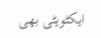ایکٹویٹی بھی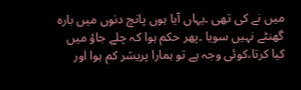میں نے کی تھی ۔یہاں آیا ہوں پانچ دنوں میں بارہ گھنٹے نہیں سویا ۔پھر حکم ہوا کہ چلے جاؤ میں کیا کرتا،کوئی وجہ ہے تو ہمارا پریشر کم ہوا اور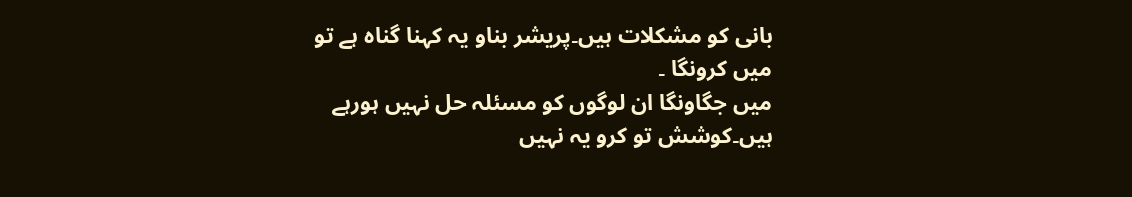بانی کو مشکلات ہیں۔پریشر بناو یہ کہنا گناہ ہے تو میں کرونگا ۔
میں جگاونگا ان لوگوں کو مسئلہ حل نہیں ہورہے ہیں۔کوشش تو کرو یہ نہیں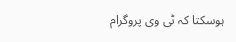ہوسکتا کہ ٹی وی پروگرام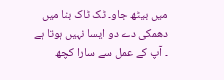میں بیٹھ جاو۔ ٹک ٹاک بنا میں دھمکی دے دو ایسا نہیں ہوتا ہے ۔ آپ کے عمل سے سارا کچھ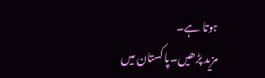ہوتا ہے۔
مزید پڑھیں۔پاکستان میں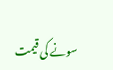سونے کی قیمت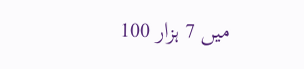میں 7 ہزار 100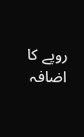روپے کا اضافہ